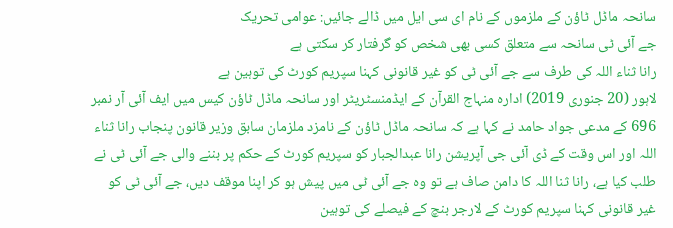سانحہ ماڈل ٹاؤن کے ملزموں کے نام ای سی ایل میں ڈالے جائیں: عوامی تحریک
جے آئی ٹی سانحہ سے متعلق کسی بھی شخص کو گرفتار کر سکتی ہے
رانا ثناء اللہ کی طرف سے جے آئی ٹی کو غیر قانونی کہنا سپریم کورٹ کی توہین ہے
لاہور (20 جنوری 2019) ادارہ منہاج القرآن کے ایڈمنسٹریٹر اور سانحہ ماڈل ٹاؤن کیس میں ایف آئی آر نمبر 696 کے مدعی جواد حامد نے کہا ہے کہ سانحہ ماڈل ٹاؤن کے نامزد ملزمان سابق وزیر قانون پنجاب رانا ثناء اللہ اور اس وقت کے ڈی آئی جی آپریشن رانا عبدالجبار کو سپریم کورٹ کے حکم پر بننے والی جے آئی ٹی نے طلب کیا ہے، رانا ثنا اللہ کا دامن صاف ہے تو وہ جے آئی ٹی میں پیش ہو کر اپنا موقف دیں، جے آئی ٹی کو غیر قانونی کہنا سپریم کورٹ کے لارجر بنچ کے فیصلے کی توہین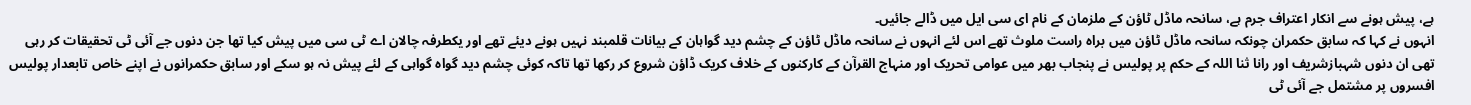ہے، پیش ہونے سے انکار اعتراف جرم ہے، سانحہ ماڈل ٹاؤن کے ملزمان کے نام ای سی ایل میں ڈالے جائیں۔
انہوں نے کہا کہ سابق حکمران چونکہ سانحہ ماڈل ٹاؤن میں براہ راست ملوث تھے اس لئے انہوں نے سانحہ ماڈل ٹاؤن کے چشم دید گواہان کے بیانات قلمبند نہیں ہونے دیئے تھے اور یکطرفہ چالان اے ٹی سی میں پیش کیا تھا جن دنوں جے آئی ٹی تحقیقات کر رہی تھی ان دنوں شہبازشریف اور رانا ثنا اللہ کے حکم پر پولیس نے پنجاب بھر میں عوامی تحریک اور منہاج القرآن کے کارکنوں کے خلاف کریک ڈاؤن شروع کر رکھا تھا تاکہ کوئی چشم دید گواہ گواہی کے لئے پیش نہ ہو سکے اور سابق حکمرانوں نے اپنے خاص تابعدار پولیس افسروں پر مشتمل جے آئی ٹی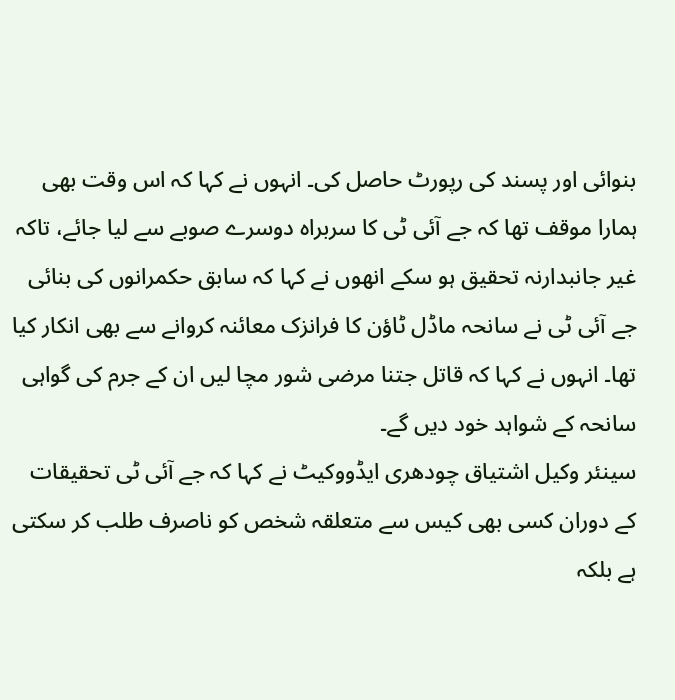بنوائی اور پسند کی رپورٹ حاصل کی۔ انہوں نے کہا کہ اس وقت بھی ہمارا موقف تھا کہ جے آئی ٹی کا سربراہ دوسرے صوبے سے لیا جائے، تاکہ غیر جانبدارنہ تحقیق ہو سکے انھوں نے کہا کہ سابق حکمرانوں کی بنائی جے آئی ٹی نے سانحہ ماڈل ٹاؤن کا فرانزک معائنہ کروانے سے بھی انکار کیا تھا۔ انہوں نے کہا کہ قاتل جتنا مرضی شور مچا لیں ان کے جرم کی گواہی سانحہ کے شواہد خود دیں گے۔
سینئر وکیل اشتیاق چودھری ایڈووکیٹ نے کہا کہ جے آئی ٹی تحقیقات کے دوران کسی بھی کیس سے متعلقہ شخص کو ناصرف طلب کر سکتی ہے بلکہ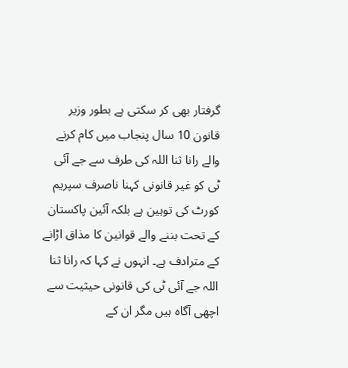گرفتار بھی کر سکتی ہے بطور وزیر قانون 10 سال پنجاب میں کام کرنے والے رانا ثنا اللہ کی طرف سے جے آئی ٹی کو غیر قانونی کہنا ناصرف سپریم کورٹ کی توہین ہے بلکہ آئین پاکستان کے تحت بننے والے قوانین کا مذاق اڑانے کے مترادف ہے۔ انہوں نے کہا کہ رانا ثنا اللہ جے آئی ٹی کی قانونی حیثیت سے اچھی آگاہ ہیں مگر ان کے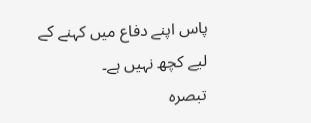پاس اپنے دفاع میں کہنے کے لیے کچھ نہیں ہے۔
تبصرہ